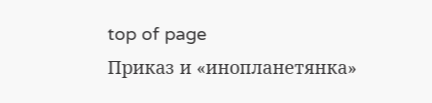top of page
Приказ и «инопланетянка»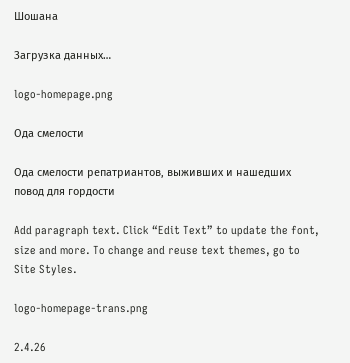Шошана

Загрузка данных…

logo-homepage.png

Ода смелости

Ода смелости репатриантов, выживших и нашедших повод для гордости

Add paragraph text. Click “Edit Text” to update the font, size and more. To change and reuse text themes, go to Site Styles.

logo-homepage-trans.png

2.4.26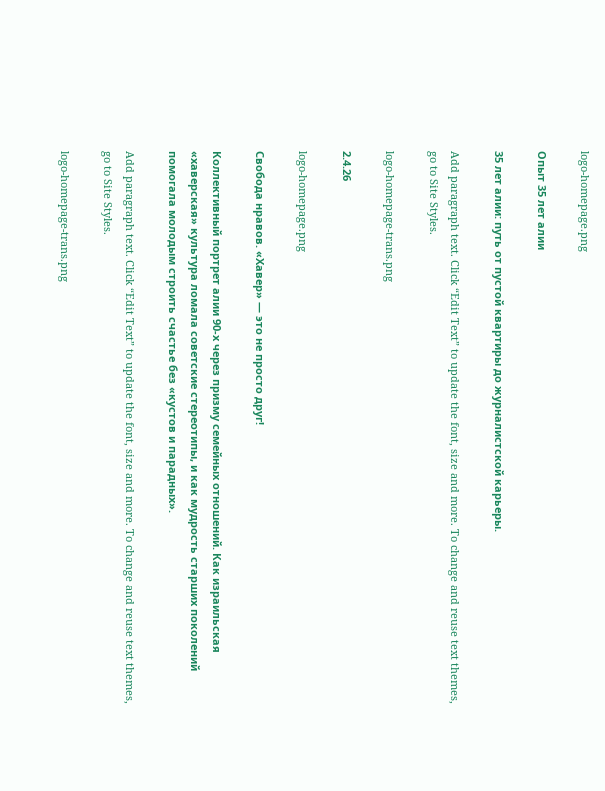logo-homepage.png

Опыт 35 лет алии

35 лет алии: путь от пустой квартиры до журналистской карьеры.

Add paragraph text. Click “Edit Text” to update the font, size and more. To change and reuse text themes, go to Site Styles.

logo-homepage-trans.png

2.4.26

logo-homepage.png

Свобода нравов. «Хавер» — это не просто друг!

Коллективный портрет алии 90-х через призму семейных отношений. Как израильская «хаверская» культура ломала советские стереотипы, и как мудрость старших поколений помогала молодым строить счастье без «кустов и парадных».

Add paragraph text. Click “Edit Text” to update the font, size and more. To change and reuse text themes, go to Site Styles.

logo-homepage-trans.png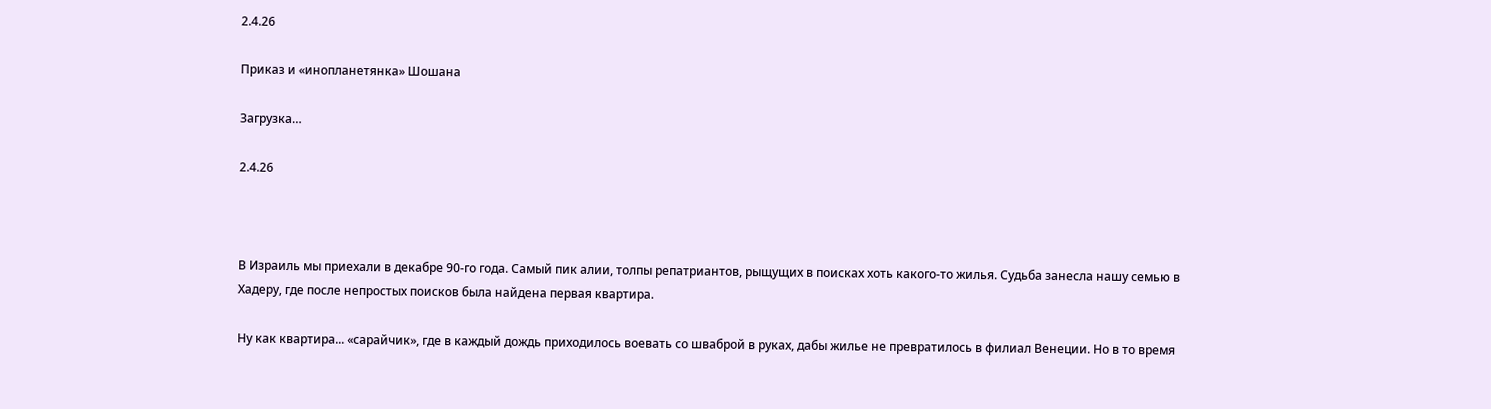2.4.26

Приказ и «инопланетянка» Шошана

Загрузка…

2.4.26



В Израиль мы приехали в декабре 90-го года. Самый пик алии, толпы репатриантов, рыщущих в поисках хоть какого-то жилья. Судьба занесла нашу семью в Хадеру, где после непростых поисков была найдена первая квартира.

Ну как квартира... «сарайчик», где в каждый дождь приходилось воевать со шваброй в руках, дабы жилье не превратилось в филиал Венеции. Но в то время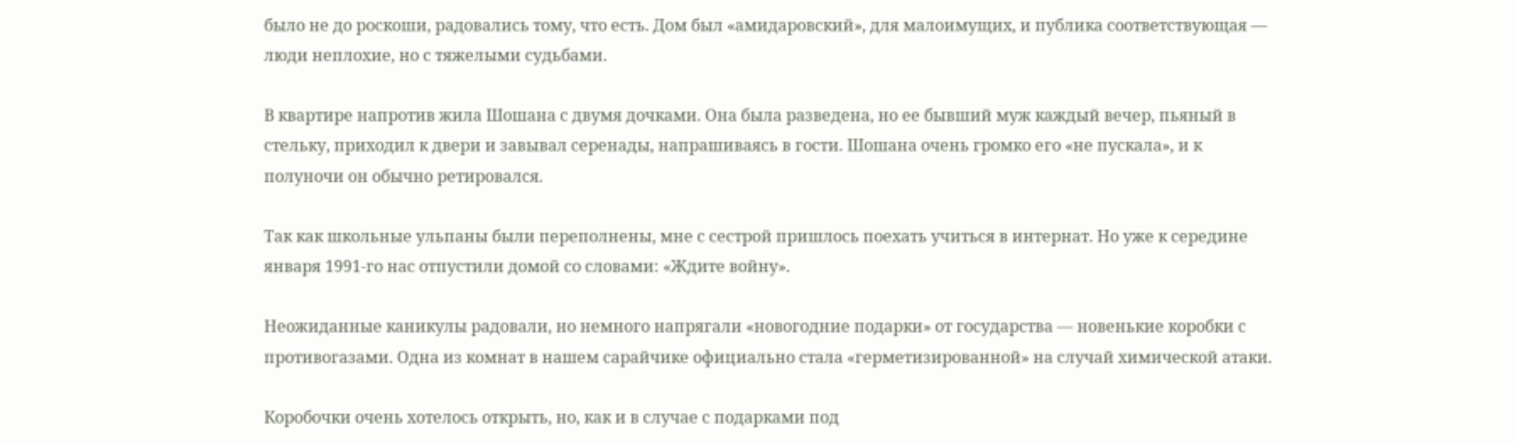было не до роскоши, радовались тому, что есть. Дом был «амидаровский», для малоимущих, и публика соответствующая — люди неплохие, но с тяжелыми судьбами.

В квартире напротив жила Шошана с двумя дочками. Она была разведена, но ее бывший муж каждый вечер, пьяный в стельку, приходил к двери и завывал серенады, напрашиваясь в гости. Шошана очень громко его «не пускала», и к полуночи он обычно ретировался.

Так как школьные ульпаны были переполнены, мне с сестрой пришлось поехать учиться в интернат. Но уже к середине января 1991-го нас отпустили домой со словами: «Ждите войну».

Неожиданные каникулы радовали, но немного напрягали «новогодние подарки» от государства — новенькие коробки с противогазами. Одна из комнат в нашем сарайчике официально стала «герметизированной» на случай химической атаки.

Коробочки очень хотелось открыть, но, как и в случае с подарками под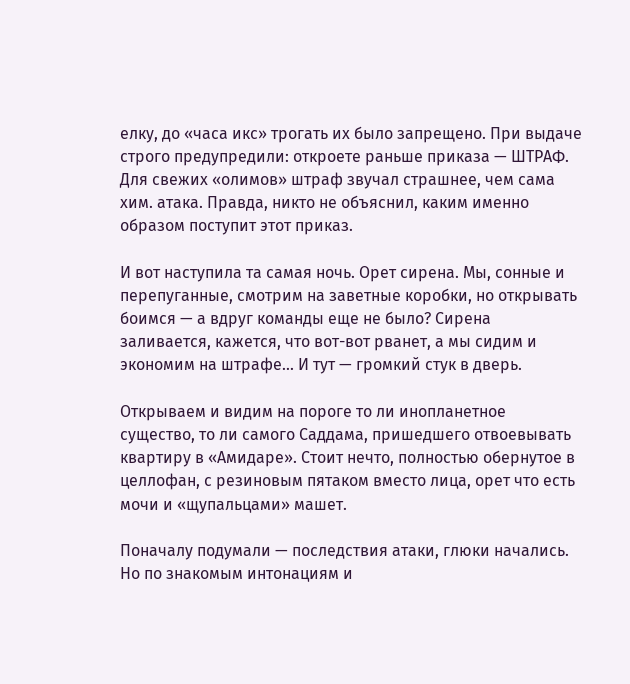елку, до «часа икс» трогать их было запрещено. При выдаче строго предупредили: откроете раньше приказа — ШТРАФ. Для свежих «олимов» штраф звучал страшнее, чем сама хим. атака. Правда, никто не объяснил, каким именно образом поступит этот приказ.

И вот наступила та самая ночь. Орет сирена. Мы, сонные и перепуганные, смотрим на заветные коробки, но открывать боимся — а вдруг команды еще не было? Сирена заливается, кажется, что вот-вот рванет, а мы сидим и экономим на штрафе... И тут — громкий стук в дверь.

Открываем и видим на пороге то ли инопланетное существо, то ли самого Саддама, пришедшего отвоевывать квартиру в «Амидаре». Стоит нечто, полностью обернутое в целлофан, с резиновым пятаком вместо лица, орет что есть мочи и «щупальцами» машет.

Поначалу подумали — последствия атаки, глюки начались. Но по знакомым интонациям и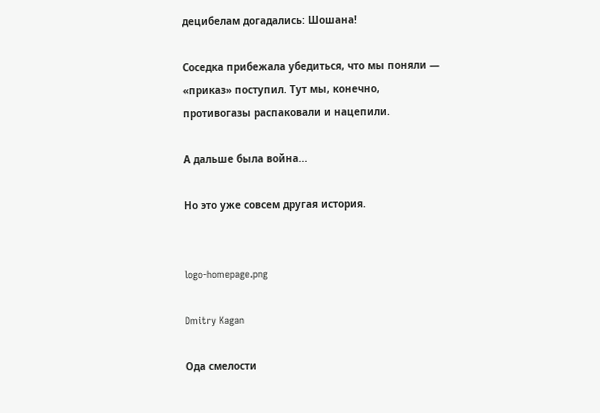децибелам догадались: Шошана!

Соседка прибежала убедиться, что мы поняли — «приказ» поступил. Тут мы, конечно, противогазы распаковали и нацепили.

А дальше была война...

Но это уже совсем другая история.


logo-homepage.png

Dmitry Kagan

Ода смелости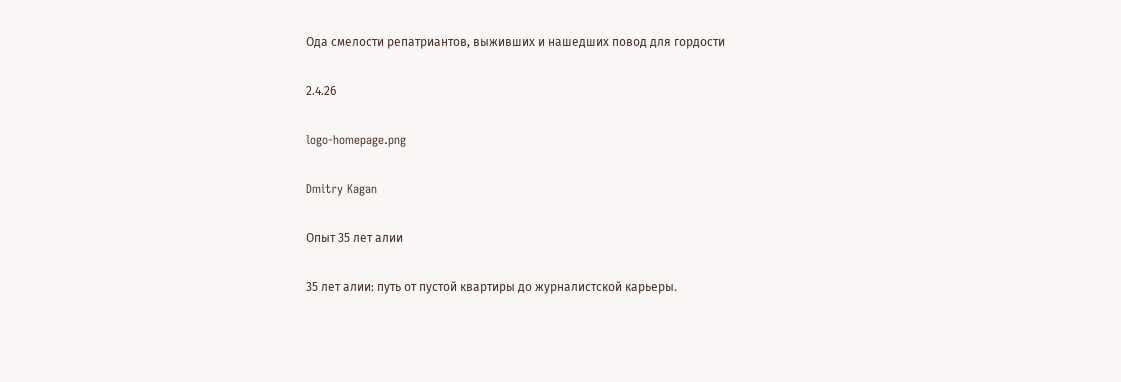Ода смелости репатриантов, выживших и нашедших повод для гордости

2.4.26

logo-homepage.png

Dmitry Kagan

Опыт 35 лет алии

35 лет алии: путь от пустой квартиры до журналистской карьеры.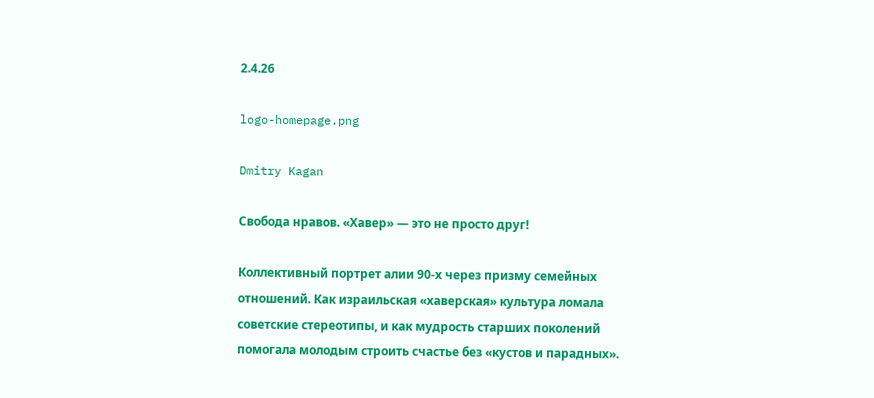2.4.26

logo-homepage.png

Dmitry Kagan

Свобода нравов. «Хавер» — это не просто друг!

Коллективный портрет алии 90-х через призму семейных отношений. Как израильская «хаверская» культура ломала советские стереотипы, и как мудрость старших поколений помогала молодым строить счастье без «кустов и парадных».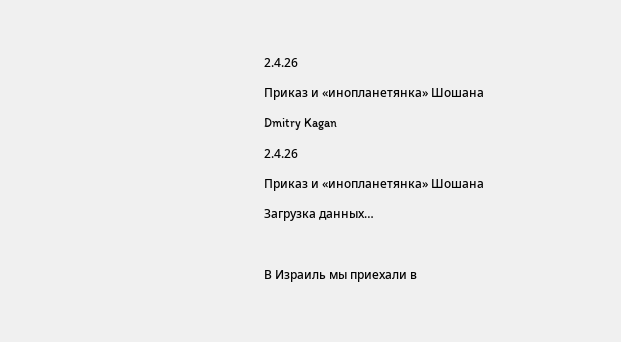2.4.26

Приказ и «инопланетянка» Шошана

Dmitry Kagan

2.4.26

Приказ и «инопланетянка» Шошана

Загрузка данных…



В Израиль мы приехали в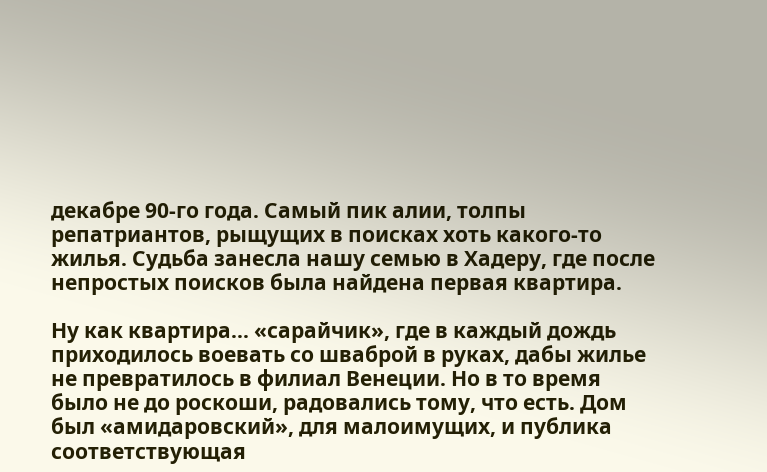декабре 90-го года. Самый пик алии, толпы репатриантов, рыщущих в поисках хоть какого-то жилья. Судьба занесла нашу семью в Хадеру, где после непростых поисков была найдена первая квартира.

Ну как квартира... «сарайчик», где в каждый дождь приходилось воевать со шваброй в руках, дабы жилье не превратилось в филиал Венеции. Но в то время было не до роскоши, радовались тому, что есть. Дом был «амидаровский», для малоимущих, и публика соответствующая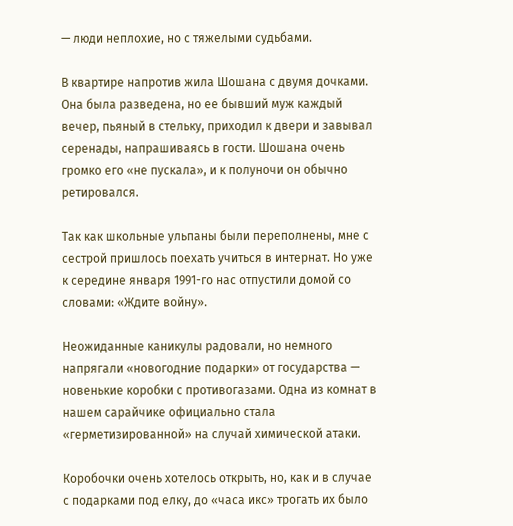— люди неплохие, но с тяжелыми судьбами.

В квартире напротив жила Шошана с двумя дочками. Она была разведена, но ее бывший муж каждый вечер, пьяный в стельку, приходил к двери и завывал серенады, напрашиваясь в гости. Шошана очень громко его «не пускала», и к полуночи он обычно ретировался.

Так как школьные ульпаны были переполнены, мне с сестрой пришлось поехать учиться в интернат. Но уже к середине января 1991-го нас отпустили домой со словами: «Ждите войну».

Неожиданные каникулы радовали, но немного напрягали «новогодние подарки» от государства — новенькие коробки с противогазами. Одна из комнат в нашем сарайчике официально стала «герметизированной» на случай химической атаки.

Коробочки очень хотелось открыть, но, как и в случае с подарками под елку, до «часа икс» трогать их было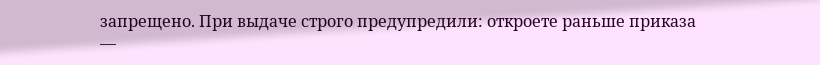запрещено. При выдаче строго предупредили: откроете раньше приказа —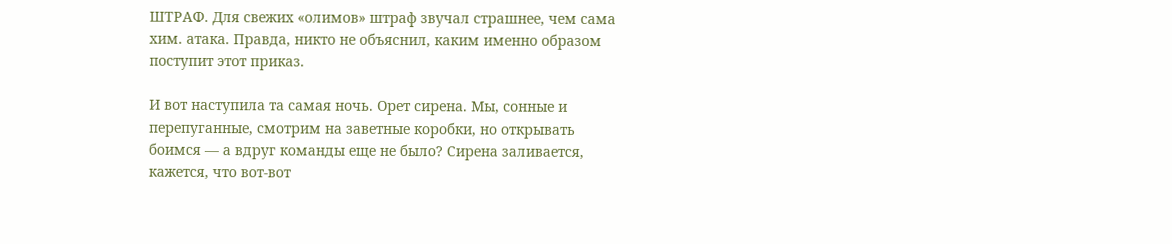ШТРАФ. Для свежих «олимов» штраф звучал страшнее, чем сама хим. атака. Правда, никто не объяснил, каким именно образом поступит этот приказ.

И вот наступила та самая ночь. Орет сирена. Мы, сонные и перепуганные, смотрим на заветные коробки, но открывать боимся — а вдруг команды еще не было? Сирена заливается, кажется, что вот-вот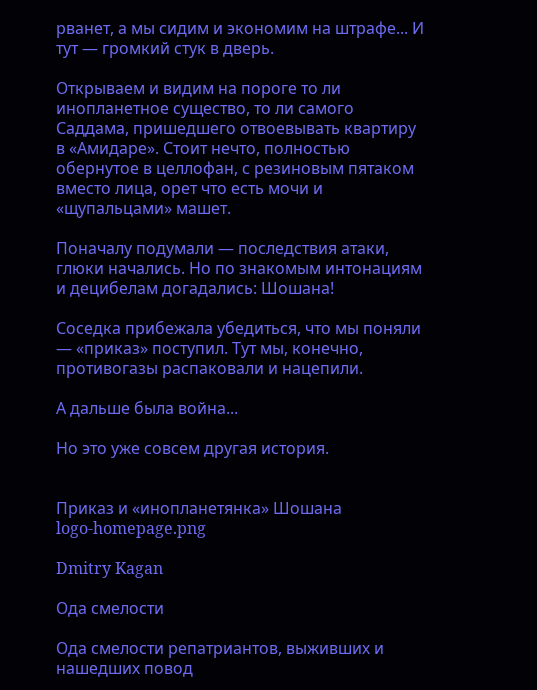рванет, а мы сидим и экономим на штрафе... И тут — громкий стук в дверь.

Открываем и видим на пороге то ли инопланетное существо, то ли самого Саддама, пришедшего отвоевывать квартиру в «Амидаре». Стоит нечто, полностью обернутое в целлофан, с резиновым пятаком вместо лица, орет что есть мочи и «щупальцами» машет.

Поначалу подумали — последствия атаки, глюки начались. Но по знакомым интонациям и децибелам догадались: Шошана!

Соседка прибежала убедиться, что мы поняли — «приказ» поступил. Тут мы, конечно, противогазы распаковали и нацепили.

А дальше была война...

Но это уже совсем другая история.


Приказ и «инопланетянка» Шошана
logo-homepage.png

Dmitry Kagan

Ода смелости

Ода смелости репатриантов, выживших и нашедших повод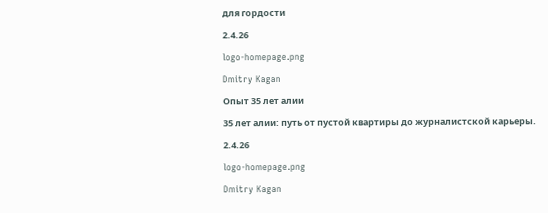для гордости

2.4.26

logo-homepage.png

Dmitry Kagan

Опыт 35 лет алии

35 лет алии: путь от пустой квартиры до журналистской карьеры.

2.4.26

logo-homepage.png

Dmitry Kagan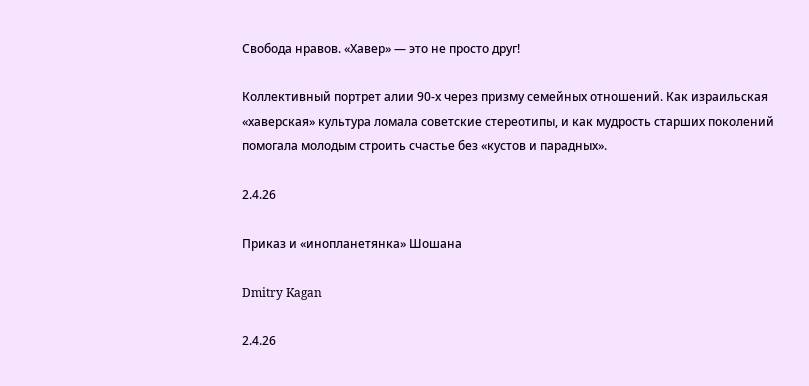Свобода нравов. «Хавер» — это не просто друг!

Коллективный портрет алии 90-х через призму семейных отношений. Как израильская «хаверская» культура ломала советские стереотипы, и как мудрость старших поколений помогала молодым строить счастье без «кустов и парадных».

2.4.26

Приказ и «инопланетянка» Шошана

Dmitry Kagan

2.4.26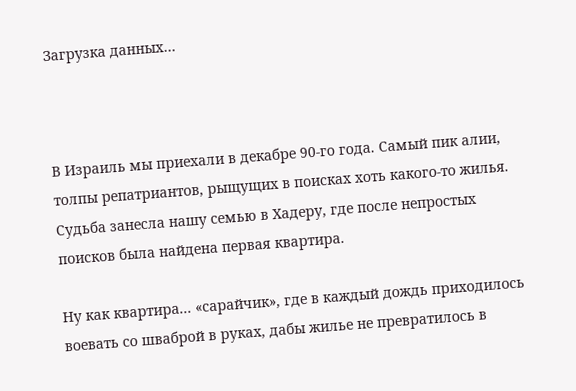Загрузка данных…



В Израиль мы приехали в декабре 90-го года. Самый пик алии, толпы репатриантов, рыщущих в поисках хоть какого-то жилья. Судьба занесла нашу семью в Хадеру, где после непростых поисков была найдена первая квартира.

Ну как квартира... «сарайчик», где в каждый дождь приходилось воевать со шваброй в руках, дабы жилье не превратилось в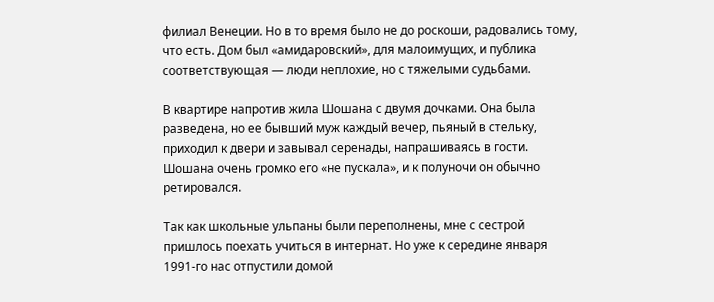филиал Венеции. Но в то время было не до роскоши, радовались тому, что есть. Дом был «амидаровский», для малоимущих, и публика соответствующая — люди неплохие, но с тяжелыми судьбами.

В квартире напротив жила Шошана с двумя дочками. Она была разведена, но ее бывший муж каждый вечер, пьяный в стельку, приходил к двери и завывал серенады, напрашиваясь в гости. Шошана очень громко его «не пускала», и к полуночи он обычно ретировался.

Так как школьные ульпаны были переполнены, мне с сестрой пришлось поехать учиться в интернат. Но уже к середине января 1991-го нас отпустили домой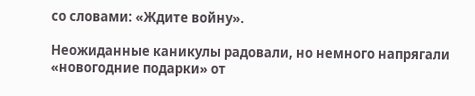со словами: «Ждите войну».

Неожиданные каникулы радовали, но немного напрягали «новогодние подарки» от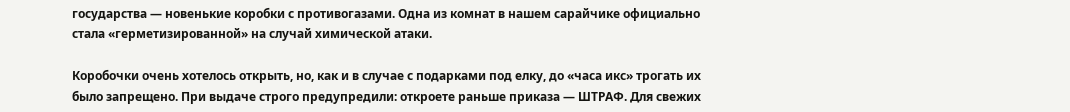государства — новенькие коробки с противогазами. Одна из комнат в нашем сарайчике официально стала «герметизированной» на случай химической атаки.

Коробочки очень хотелось открыть, но, как и в случае с подарками под елку, до «часа икс» трогать их было запрещено. При выдаче строго предупредили: откроете раньше приказа — ШТРАФ. Для свежих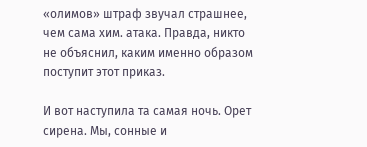«олимов» штраф звучал страшнее, чем сама хим. атака. Правда, никто не объяснил, каким именно образом поступит этот приказ.

И вот наступила та самая ночь. Орет сирена. Мы, сонные и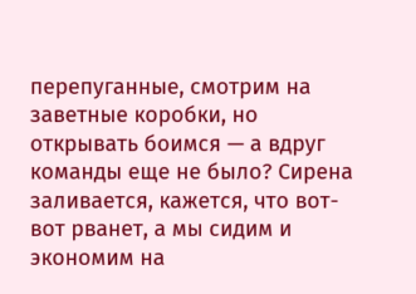перепуганные, смотрим на заветные коробки, но открывать боимся — а вдруг команды еще не было? Сирена заливается, кажется, что вот-вот рванет, а мы сидим и экономим на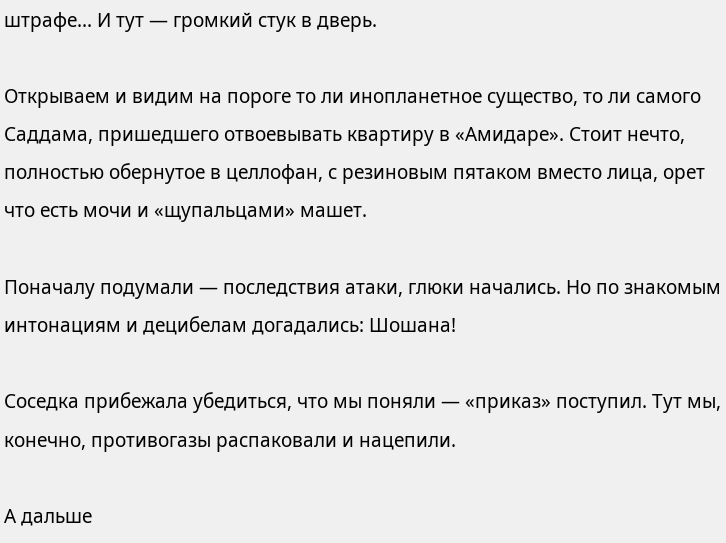штрафе... И тут — громкий стук в дверь.

Открываем и видим на пороге то ли инопланетное существо, то ли самого Саддама, пришедшего отвоевывать квартиру в «Амидаре». Стоит нечто, полностью обернутое в целлофан, с резиновым пятаком вместо лица, орет что есть мочи и «щупальцами» машет.

Поначалу подумали — последствия атаки, глюки начались. Но по знакомым интонациям и децибелам догадались: Шошана!

Соседка прибежала убедиться, что мы поняли — «приказ» поступил. Тут мы, конечно, противогазы распаковали и нацепили.

А дальше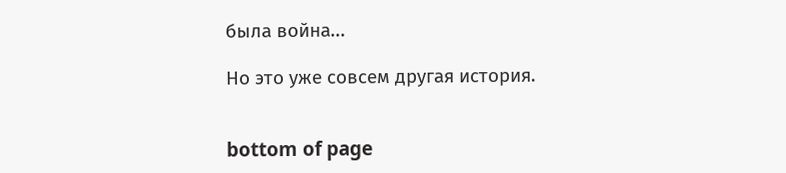была война...

Но это уже совсем другая история.


bottom of page